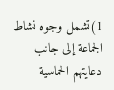1)تشمل وجوه نشاط الجماعة إلى جانب دعايتهم الحماسية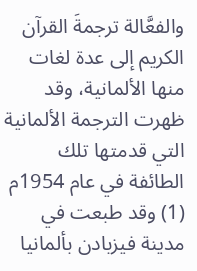والفعَّالة ترجمةَ القرآن الكريم إلى عدة لغات منها الألمانية، وقد ظهرت الترجمة الألمانية التي قدمتها تلك الطائفة في عام 1954م (1) وقد طبعت في مدينة فيزبادن بألمانيا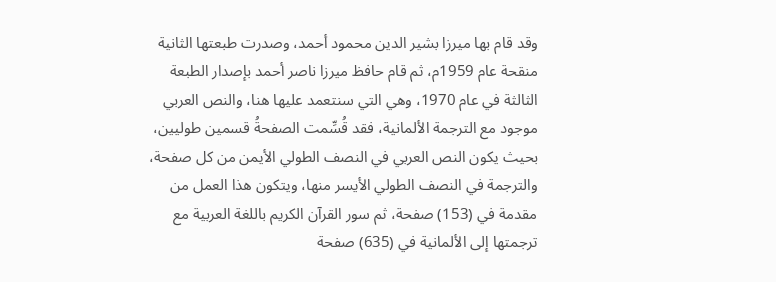وقد قام بها ميرزا بشير الدين محمود أحمد، وصدرت طبعتها الثانية منقحة عام 1959م، ثم قام حافظ ميرزا ناصر أحمد بإصدار الطبعة الثالثة في عام 1970، وهي التي سنتعمد عليها هنا، والنص العربي موجود مع الترجمة الألمانية، فقد قُسِّمت الصفحةُ قسمين طوليين، بحيث يكون النص العربي في النصف الطولي الأيمن من كل صفحة، والترجمة في النصف الطولي الأيسر منها، ويتكون هذا العمل من مقدمة في (153) صفحة، ثم سور القرآن الكريم باللغة العربية مع ترجمتها إلى الألمانية في (635) صفحة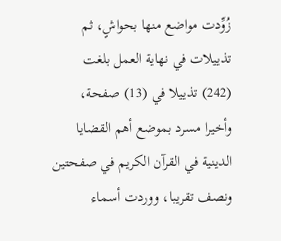زُوِّدت مواضع منها بحواشٍ، ثم تذييلات في نهاية العمل بلغت (242) تذييلا في (13) صفحة، وأخيرا مسرد بموضع أهم القضايا الدينية في القرآن الكريم في صفحتين ونصف تقريبا، ووردت أسماء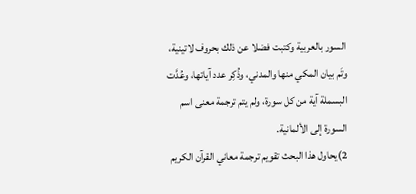السور بالعربية وكتبت فضلا عن ذلك بحروف لاتينية، وتَم بيان المكي منها والمدني، وذُكِر عدد آياتها، وعُدَّت البسملة آية من كل سورة، ولم يتم ترجمة معنى اسم السورة إلى الألمانية.
2)يحاول هذا البحث تقويم ترجمة معاني القرآن الكريم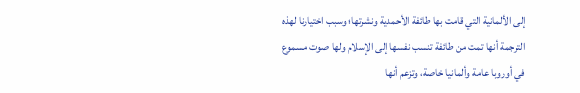إلى الألمانية التي قامت بها طائفة الأحمدية ونشرتها؛ وسبب اختيارنا لهذه الترجمة أنها تمت من طائفة تنسب نفسها إلى الإسلام ولها صوت مسموع في أوروبا عامة وألمانيا خاصة، وتزعم أنها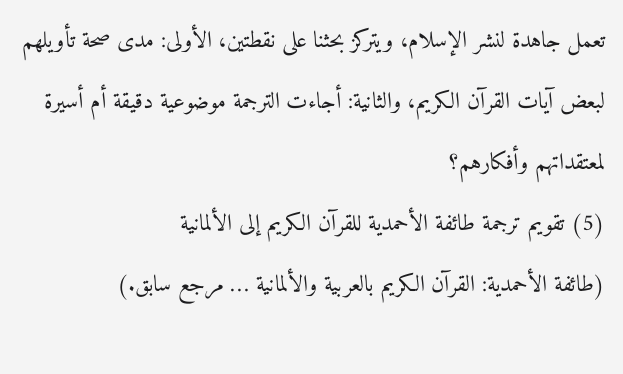تعمل جاهدة لنشر الإسلام، ويتركز بحثنا على نقطتين، الأولى: مدى صحة تأويلهم لبعض آيات القرآن الكريم، والثانية: أجاءت الترجمة موضوعية دقيقة أم أسيرة لمعتقداتهم وأفكارهم؟
(5) تقويم ترجمة طائفة الأحمدية للقرآن الكريم إلى الألمانية
(طائفة الأحمدية: القرآن الكريم بالعربية والألمانية … مرجع سابق.)